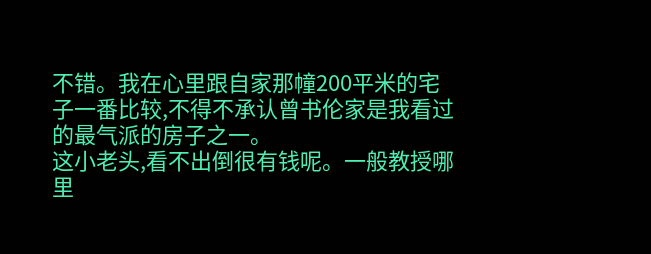不错。我在心里跟自家那幢200平米的宅子一番比较,不得不承认曾书伦家是我看过的最气派的房子之一。
这小老头,看不出倒很有钱呢。一般教授哪里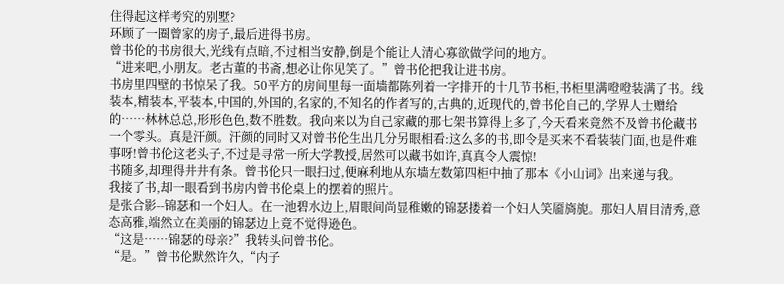住得起这样考究的别墅?
环顾了一圈曾家的房子,最后进得书房。
曾书伦的书房很大,光线有点暗,不过相当安静,倒是个能让人清心寡欲做学问的地方。
“进来吧,小朋友。老古董的书斋,想必让你见笑了。”曾书伦把我让进书房。
书房里四壁的书惊呆了我。50平方的房间里每一面墙都陈列着一字排开的十几节书柜,书柜里满噔噔装满了书。线装本,精装本,平装本,中国的,外国的,名家的,不知名的作者写的,古典的,近现代的,曾书伦自己的,学界人士赠给的……林林总总,形形色色,数不胜数。我向来以为自己家藏的那七架书算得上多了,今天看来竟然不及曾书伦藏书一个零头。真是汗颜。汗颜的同时又对曾书伦生出几分另眼相看:这么多的书,即令是买来不看装装门面,也是件难事呀!曾书伦这老头子,不过是寻常一所大学教授,居然可以藏书如许,真真令人震惊!
书随多,却理得井井有条。曾书伦只一眼扫过,便麻利地从东墙左数第四柜中抽了那本《小山词》出来递与我。
我接了书,却一眼看到书房内曾书伦桌上的摆着的照片。
是张合影--锦瑟和一个妇人。在一池碧水边上,眉眼间尚显稚嫩的锦瑟搂着一个妇人笑靥旖旎。那妇人眉目清秀,意态高雅,端然立在美丽的锦瑟边上竟不觉得逊色。
“这是……锦瑟的母亲?”我转头问曾书伦。
“是。”曾书伦默然许久,“内子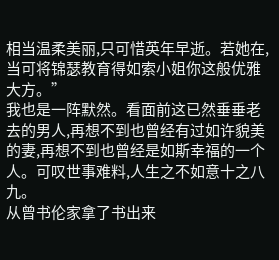相当温柔美丽,只可惜英年早逝。若她在,当可将锦瑟教育得如索小姐你这般优雅大方。”
我也是一阵默然。看面前这已然垂垂老去的男人,再想不到也曾经有过如许貌美的妻,再想不到也曾经是如斯幸福的一个人。可叹世事难料,人生之不如意十之八九。
从曾书伦家拿了书出来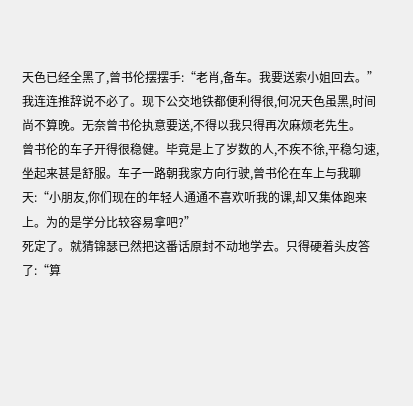天色已经全黑了,曾书伦摆摆手:“老肖,备车。我要送索小姐回去。”
我连连推辞说不必了。现下公交地铁都便利得很,何况天色虽黑,时间尚不算晚。无奈曾书伦执意要送,不得以我只得再次麻烦老先生。
曾书伦的车子开得很稳健。毕竟是上了岁数的人,不疾不徐,平稳匀速,坐起来甚是舒服。车子一路朝我家方向行驶,曾书伦在车上与我聊天:“小朋友,你们现在的年轻人通通不喜欢听我的课,却又集体跑来上。为的是学分比较容易拿吧?”
死定了。就猜锦瑟已然把这番话原封不动地学去。只得硬着头皮答了:“算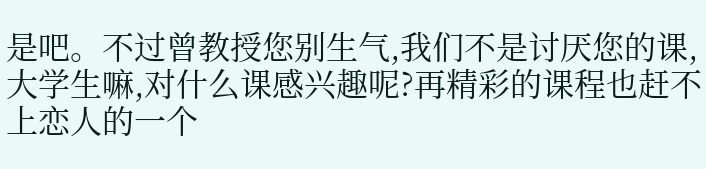是吧。不过曾教授您别生气,我们不是讨厌您的课,大学生嘛,对什么课感兴趣呢?再精彩的课程也赶不上恋人的一个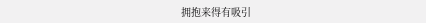拥抱来得有吸引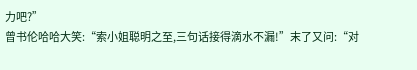力吧?”
曾书伦哈哈大笑:“索小姐聪明之至,三句话接得滴水不漏!”末了又问:“对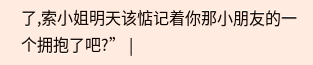了,索小姐明天该惦记着你那小朋友的一个拥抱了吧?” |